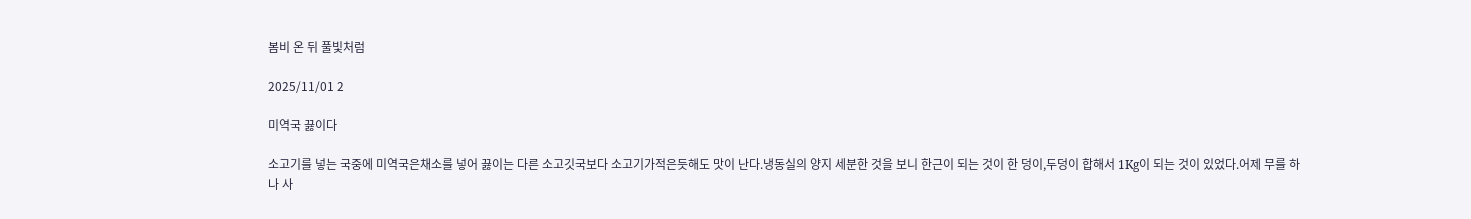봄비 온 뒤 풀빛처럼

2025/11/01 2

미역국 끓이다

소고기를 넣는 국중에 미역국은채소를 넣어 끓이는 다른 소고깃국보다 소고기가적은듯해도 맛이 난다.냉동실의 양지 세분한 것을 보니 한근이 되는 것이 한 덩이,두덩이 합해서 1Kg이 되는 것이 있었다.어제 무를 하나 사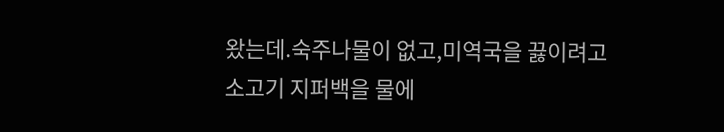왔는데.숙주나물이 없고,미역국을 끓이려고 소고기 지퍼백을 물에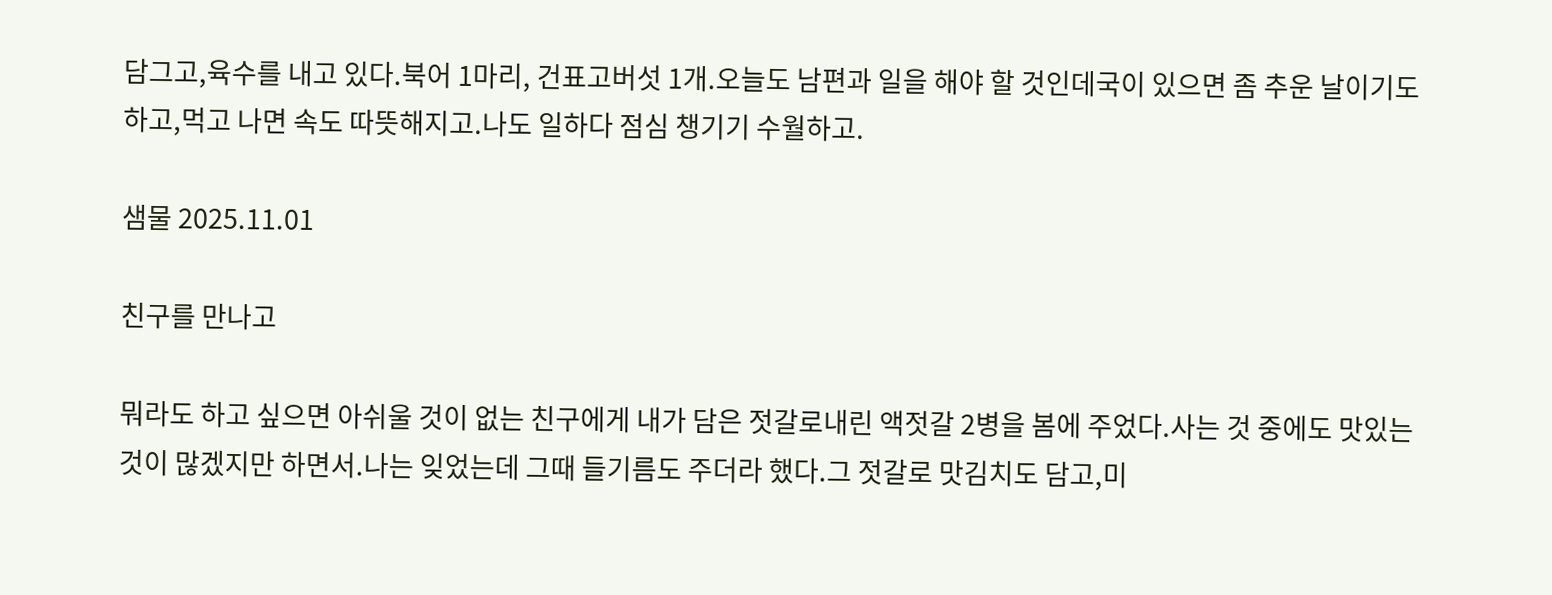담그고,육수를 내고 있다.북어 1마리, 건표고버섯 1개.오늘도 남편과 일을 해야 할 것인데국이 있으면 좀 추운 날이기도 하고,먹고 나면 속도 따뜻해지고.나도 일하다 점심 챙기기 수월하고.

샘물 2025.11.01

친구를 만나고

뭐라도 하고 싶으면 아쉬울 것이 없는 친구에게 내가 담은 젓갈로내린 액젓갈 2병을 봄에 주었다.사는 것 중에도 맛있는 것이 많겠지만 하면서.나는 잊었는데 그때 들기름도 주더라 했다.그 젓갈로 맛김치도 담고,미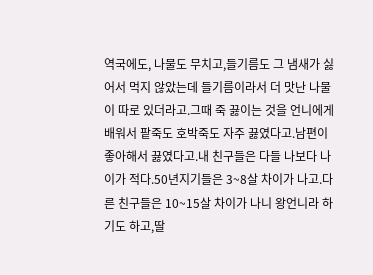역국에도, 나물도 무치고,들기름도 그 냄새가 싫어서 먹지 않았는데 들기름이라서 더 맛난 나물이 따로 있더라고.그때 죽 끓이는 것을 언니에게 배워서 팥죽도 호박죽도 자주 끓였다고.남편이 좋아해서 끓였다고.내 친구들은 다들 나보다 나이가 적다.50년지기들은 3~8살 차이가 나고.다른 친구들은 10~15살 차이가 나니 왕언니라 하기도 하고,딸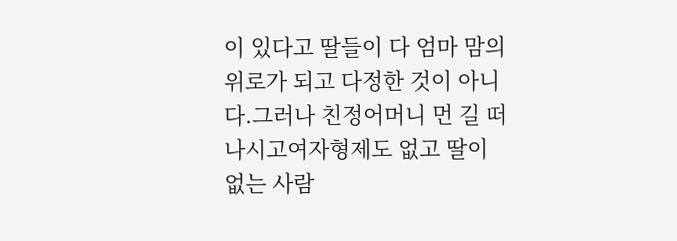이 있다고 딸들이 다 엄마 맘의 위로가 되고 다정한 것이 아니다.그러나 친정어머니 먼 길 떠나시고여자형제도 없고 딸이 없는 사람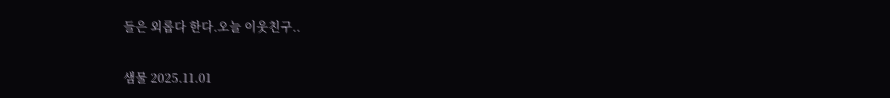들은 외롭다 한다.오늘 이웃친구..

샘물 2025.11.01